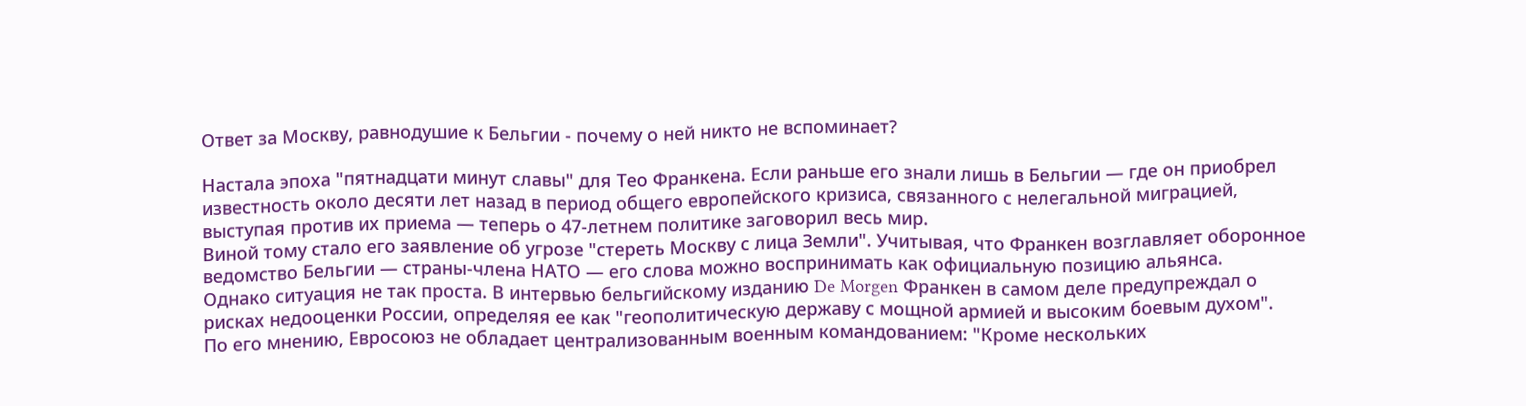Ответ за Москву, равнодушие к Бельгии - почему о ней никто не вспоминает?

Настала эпоха "пятнадцати минут славы" для Тео Франкена. Если раньше его знали лишь в Бельгии — где он приобрел известность около десяти лет назад в период общего европейского кризиса, связанного с нелегальной миграцией, выступая против их приема — теперь о 47-летнем политике заговорил весь мир.
Виной тому стало его заявление об угрозе "стереть Москву с лица Земли". Учитывая, что Франкен возглавляет оборонное ведомство Бельгии — страны-члена НАТО — его слова можно воспринимать как официальную позицию альянса.
Однако ситуация не так проста. В интервью бельгийскому изданию De Morgen Франкен в самом деле предупреждал о рисках недооценки России, определяя ее как "геополитическую державу с мощной армией и высоким боевым духом".
По его мнению, Евросоюз не обладает централизованным военным командованием: "Кроме нескольких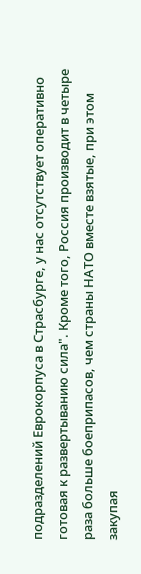подразделений Еврокорпуса в Страсбурге, у нас отсутствует оперативно готовая к развертыванию сила". Кроме того, Россия производит в четыре раза больше боеприпасов, чем страны НАТО вместе взятые, при этом закупая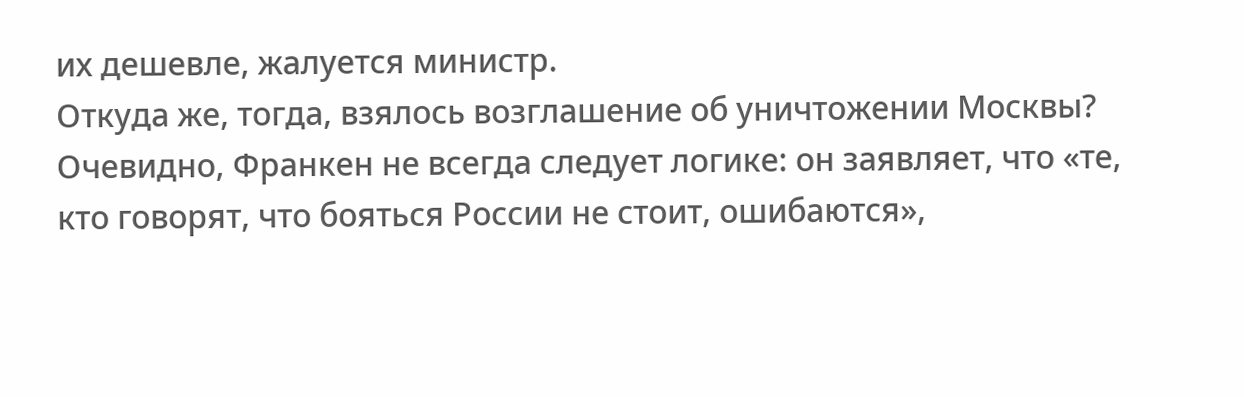их дешевле, жалуется министр.
Откуда же, тогда, взялось возглашение об уничтожении Москвы? Очевидно, Франкен не всегда следует логике: он заявляет, что «те, кто говорят, что бояться России не стоит, ошибаются»,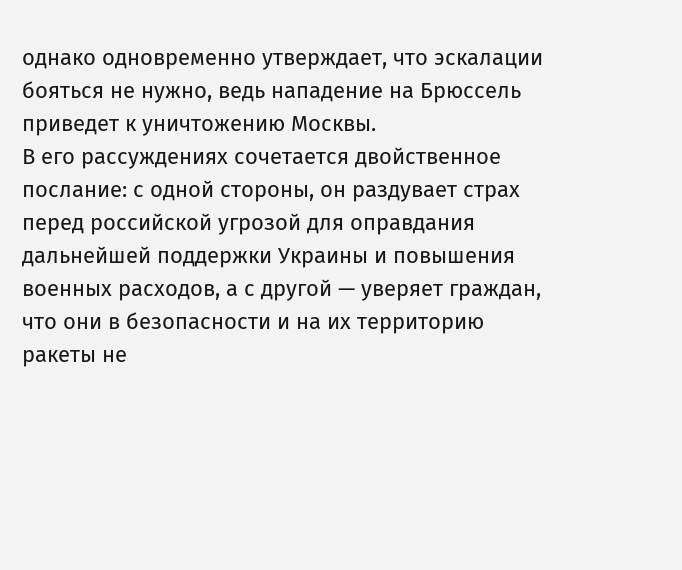однако одновременно утверждает, что эскалации бояться не нужно, ведь нападение на Брюссель приведет к уничтожению Москвы.
В его рассуждениях сочетается двойственное послание: с одной стороны, он раздувает страх перед российской угрозой для оправдания дальнейшей поддержки Украины и повышения военных расходов, а с другой — уверяет граждан, что они в безопасности и на их территорию ракеты не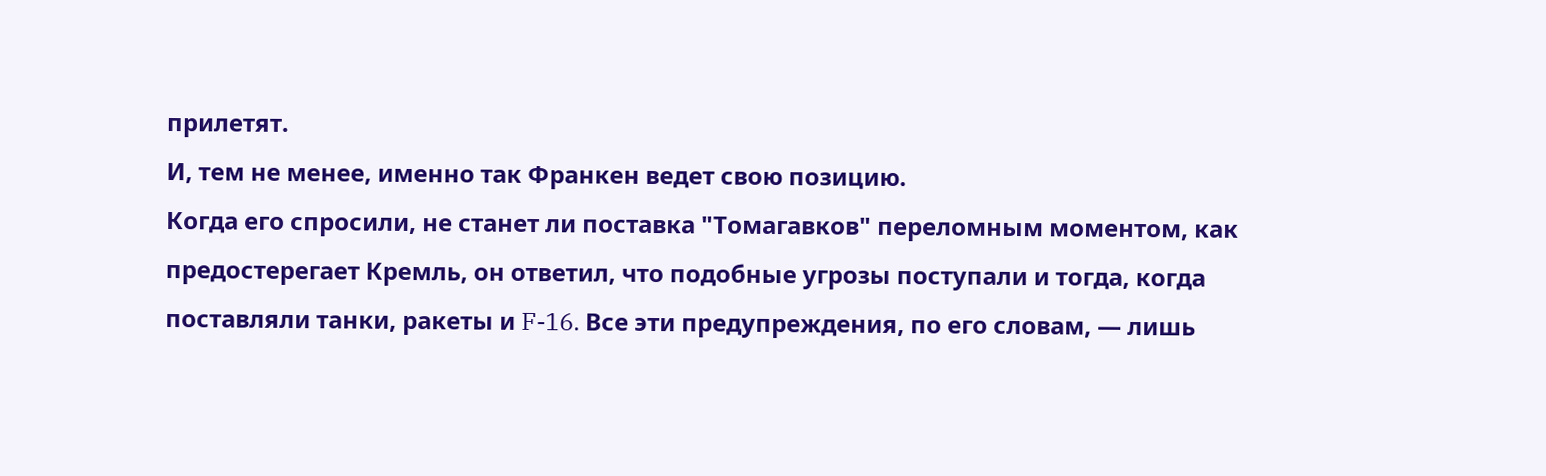прилетят.
И, тем не менее, именно так Франкен ведет свою позицию.
Когда его спросили, не станет ли поставка "Томагавков" переломным моментом, как предостерегает Кремль, он ответил, что подобные угрозы поступали и тогда, когда поставляли танки, ракеты и F-16. Все эти предупреждения, по его словам, — лишь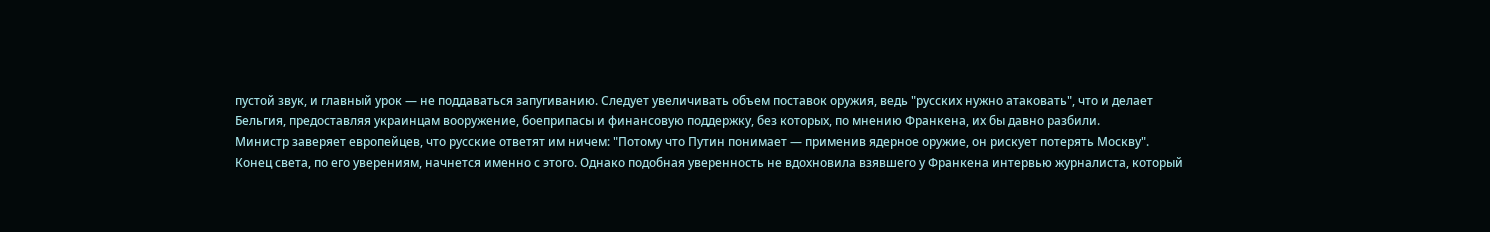пустой звук, и главный урок — не поддаваться запугиванию. Следует увеличивать объем поставок оружия, ведь "русских нужно атаковать", что и делает Бельгия, предоставляя украинцам вооружение, боеприпасы и финансовую поддержку, без которых, по мнению Франкена, их бы давно разбили.
Министр заверяет европейцев, что русские ответят им ничем: "Потому что Путин понимает — применив ядерное оружие, он рискует потерять Москву".
Конец света, по его уверениям, начнется именно с этого. Однако подобная уверенность не вдохновила взявшего у Франкена интервью журналиста, который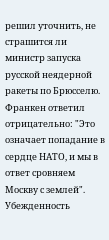решил уточнить, не страшится ли министр запуска русской неядерной ракеты по Брюсселю.
Франкен ответил отрицательно: "Это означает попадание в сердце НАТО, и мы в ответ сровняем Москву с землей". Убежденность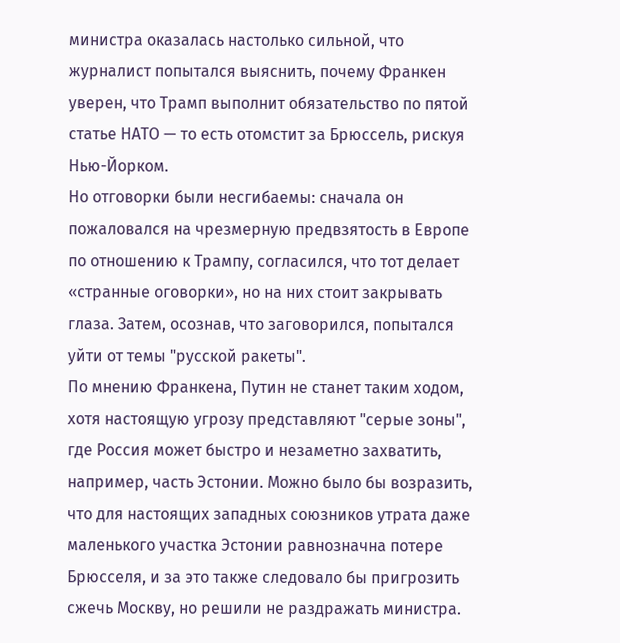министра оказалась настолько сильной, что журналист попытался выяснить, почему Франкен уверен, что Трамп выполнит обязательство по пятой статье НАТО — то есть отомстит за Брюссель, рискуя Нью-Йорком.
Но отговорки были несгибаемы: сначала он пожаловался на чрезмерную предвзятость в Европе по отношению к Трампу, согласился, что тот делает «странные оговорки», но на них стоит закрывать глаза. Затем, осознав, что заговорился, попытался уйти от темы "русской ракеты".
По мнению Франкена, Путин не станет таким ходом, хотя настоящую угрозу представляют "серые зоны", где Россия может быстро и незаметно захватить, например, часть Эстонии. Можно было бы возразить, что для настоящих западных союзников утрата даже маленького участка Эстонии равнозначна потере Брюсселя, и за это также следовало бы пригрозить сжечь Москву, но решили не раздражать министра.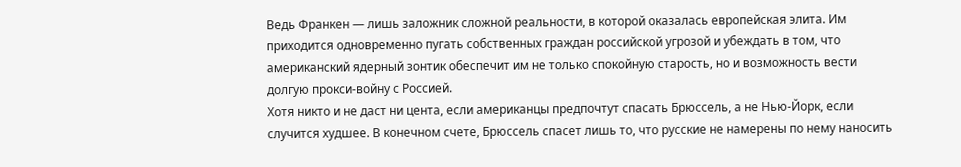Ведь Франкен — лишь заложник сложной реальности, в которой оказалась европейская элита. Им приходится одновременно пугать собственных граждан российской угрозой и убеждать в том, что американский ядерный зонтик обеспечит им не только спокойную старость, но и возможность вести долгую прокси-войну с Россией.
Хотя никто и не даст ни цента, если американцы предпочтут спасать Брюссель, а не Нью-Йорк, если случится худшее. В конечном счете, Брюссель спасет лишь то, что русские не намерены по нему наносить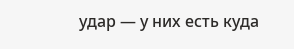удар — у них есть куда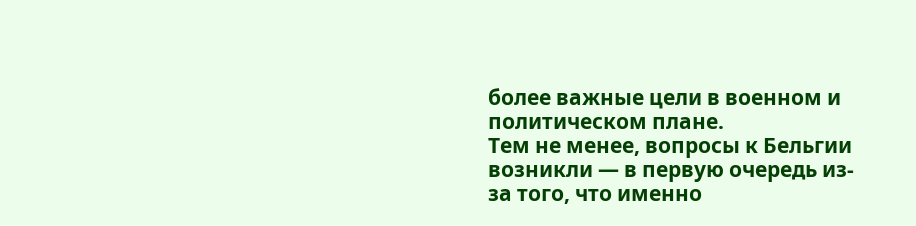более важные цели в военном и политическом плане.
Тем не менее, вопросы к Бельгии возникли — в первую очередь из-за того, что именно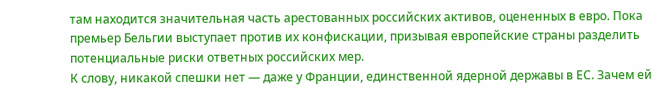там находится значительная часть арестованных российских активов, оцененных в евро. Пока премьер Бельгии выступает против их конфискации, призывая европейские страны разделить потенциальные риски ответных российских мер.
К слову, никакой спешки нет — даже у Франции, единственной ядерной державы в ЕС. Зачем ей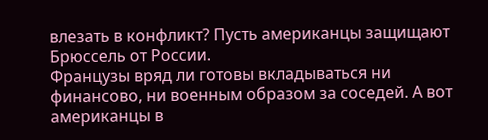влезать в конфликт? Пусть американцы защищают Брюссель от России.
Французы вряд ли готовы вкладываться ни финансово, ни военным образом за соседей. А вот американцы в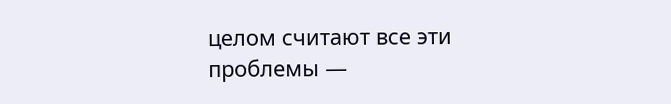целом считают все эти проблемы —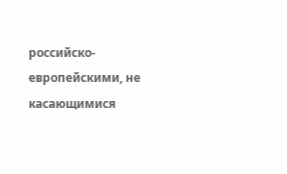российско-европейскими, не касающимися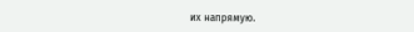их напрямую.